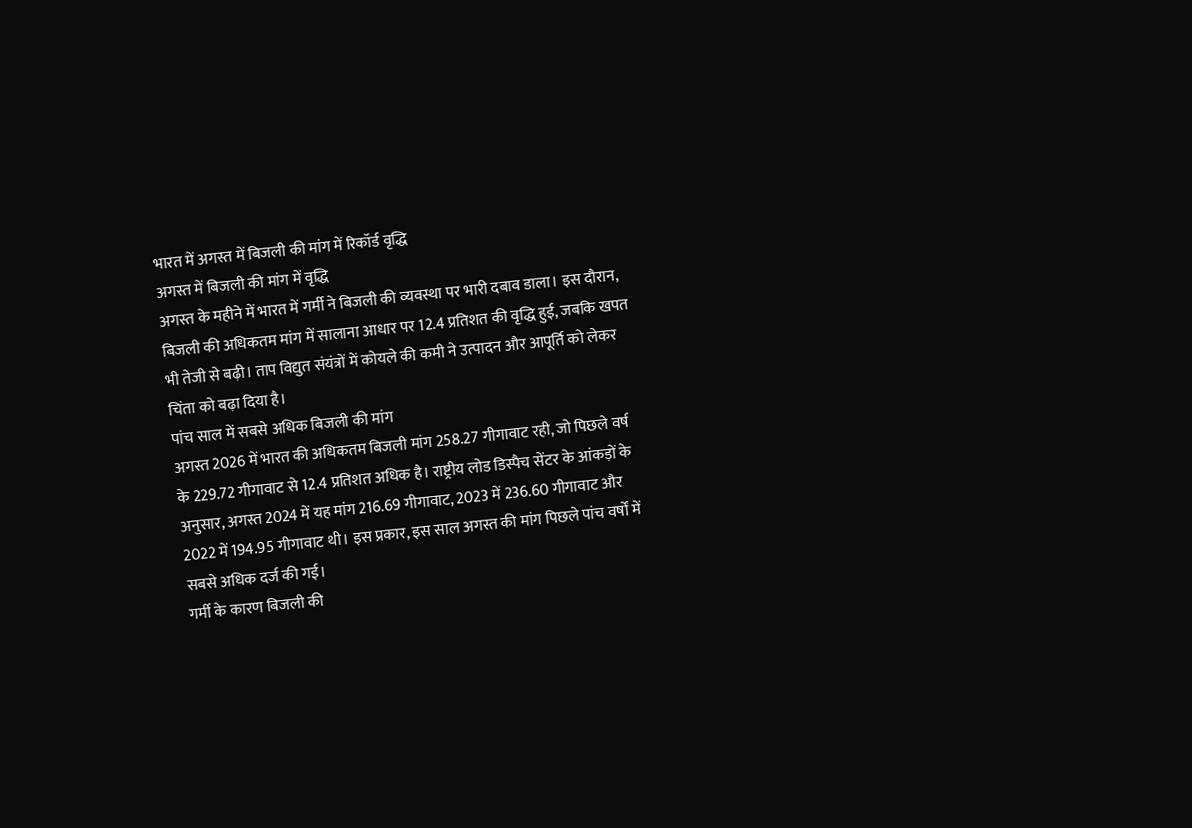भारत में अगस्त में बिजली की मांग में रिकॉर्ड वृद्धि
अगस्त में बिजली की मांग में वृद्धि
अगस्त के महीने में भारत में गर्मी ने बिजली की व्यवस्था पर भारी दबाव डाला। इस दौरान, बिजली की अधिकतम मांग में सालाना आधार पर 12.4 प्रतिशत की वृद्धि हुई, जबकि खपत भी तेजी से बढ़ी। ताप विद्युत संयंत्रों में कोयले की कमी ने उत्पादन और आपूर्ति को लेकर चिंता को बढ़ा दिया है।
पांच साल में सबसे अधिक बिजली की मांग
अगस्त 2026 में भारत की अधिकतम बिजली मांग 258.27 गीगावाट रही, जो पिछले वर्ष के 229.72 गीगावाट से 12.4 प्रतिशत अधिक है। राष्ट्रीय लोड डिस्पैच सेंटर के आंकड़ों के अनुसार, अगस्त 2024 में यह मांग 216.69 गीगावाट, 2023 में 236.60 गीगावाट और 2022 में 194.95 गीगावाट थी। इस प्रकार, इस साल अगस्त की मांग पिछले पांच वर्षों में सबसे अधिक दर्ज की गई।
गर्मी के कारण बिजली की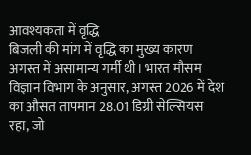आवश्यकता में वृद्धि
बिजली की मांग में वृद्धि का मुख्य कारण अगस्त में असामान्य गर्मी थी। भारत मौसम विज्ञान विभाग के अनुसार, अगस्त 2026 में देश का औसत तापमान 28.01 डिग्री सेल्सियस रहा, जो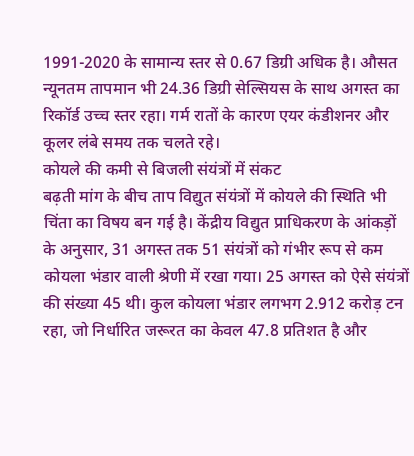1991-2020 के सामान्य स्तर से 0.67 डिग्री अधिक है। औसत न्यूनतम तापमान भी 24.36 डिग्री सेल्सियस के साथ अगस्त का रिकॉर्ड उच्च स्तर रहा। गर्म रातों के कारण एयर कंडीशनर और कूलर लंबे समय तक चलते रहे।
कोयले की कमी से बिजली संयंत्रों में संकट
बढ़ती मांग के बीच ताप विद्युत संयंत्रों में कोयले की स्थिति भी चिंता का विषय बन गई है। केंद्रीय विद्युत प्राधिकरण के आंकड़ों के अनुसार, 31 अगस्त तक 51 संयंत्रों को गंभीर रूप से कम कोयला भंडार वाली श्रेणी में रखा गया। 25 अगस्त को ऐसे संयंत्रों की संख्या 45 थी। कुल कोयला भंडार लगभग 2.912 करोड़ टन रहा, जो निर्धारित जरूरत का केवल 47.8 प्रतिशत है और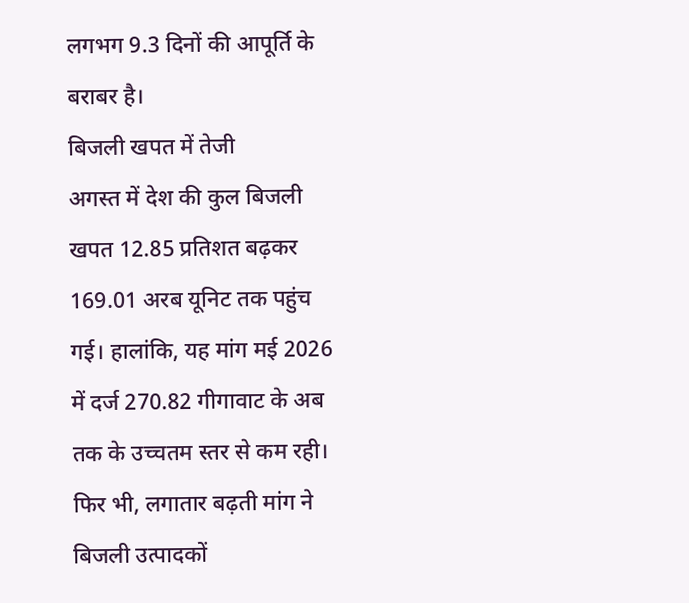लगभग 9.3 दिनों की आपूर्ति के बराबर है।
बिजली खपत में तेजी
अगस्त में देश की कुल बिजली खपत 12.85 प्रतिशत बढ़कर 169.01 अरब यूनिट तक पहुंच गई। हालांकि, यह मांग मई 2026 में दर्ज 270.82 गीगावाट के अब तक के उच्चतम स्तर से कम रही। फिर भी, लगातार बढ़ती मांग ने बिजली उत्पादकों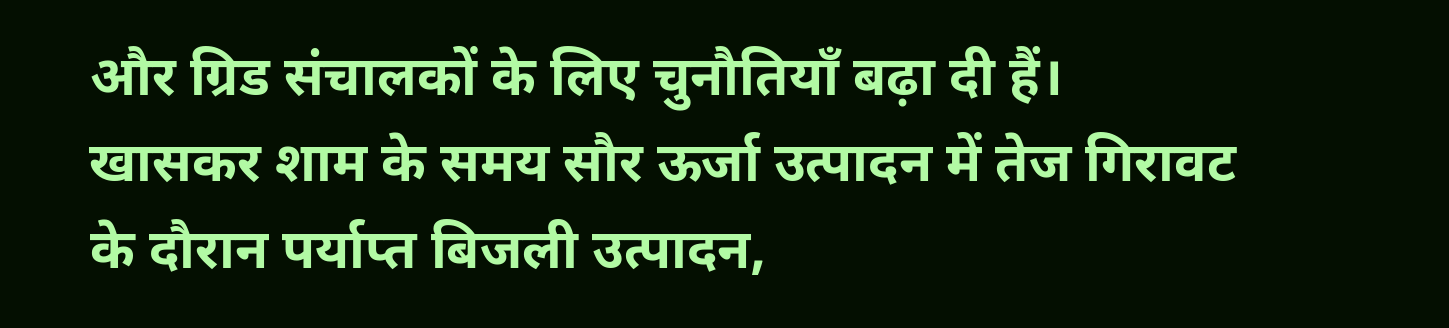और ग्रिड संचालकों के लिए चुनौतियाँ बढ़ा दी हैं। खासकर शाम के समय सौर ऊर्जा उत्पादन में तेज गिरावट के दौरान पर्याप्त बिजली उत्पादन,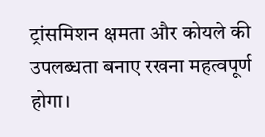ट्रांसमिशन क्षमता और कोयले की उपलब्धता बनाए रखना महत्वपूर्ण होगा।